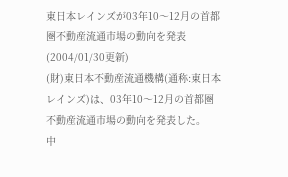東日本レインズが03年10〜12月の首都圏不動産流通市場の動向を発表
(2004/01/30更新)
(財)東日本不動産流通機構(通称:東日本レインズ)は、03年10〜12月の首都圏不動産流通市場の動向を発表した。
中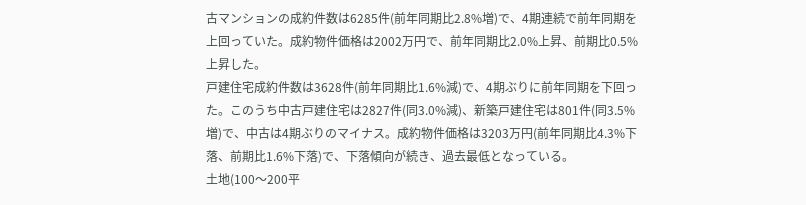古マンションの成約件数は6285件(前年同期比2.8%増)で、4期連続で前年同期を上回っていた。成約物件価格は2002万円で、前年同期比2.0%上昇、前期比0.5%上昇した。
戸建住宅成約件数は3628件(前年同期比1.6%減)で、4期ぶりに前年同期を下回った。このうち中古戸建住宅は2827件(同3.0%減)、新築戸建住宅は801件(同3.5%増)で、中古は4期ぶりのマイナス。成約物件価格は3203万円(前年同期比4.3%下落、前期比1.6%下落)で、下落傾向が続き、過去最低となっている。
土地(100〜200平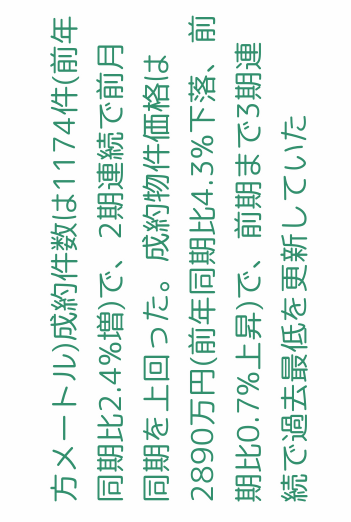方メートル)成約件数は1174件(前年同期比2.4%増)で、2期連続で前月同期を上回った。成約物件価格は2890万円(前年同期比4.3%下落、前期比0.7%上昇)で、前期まで3期連続で過去最低を更新していた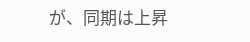が、同期は上昇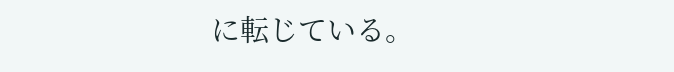に転じている。